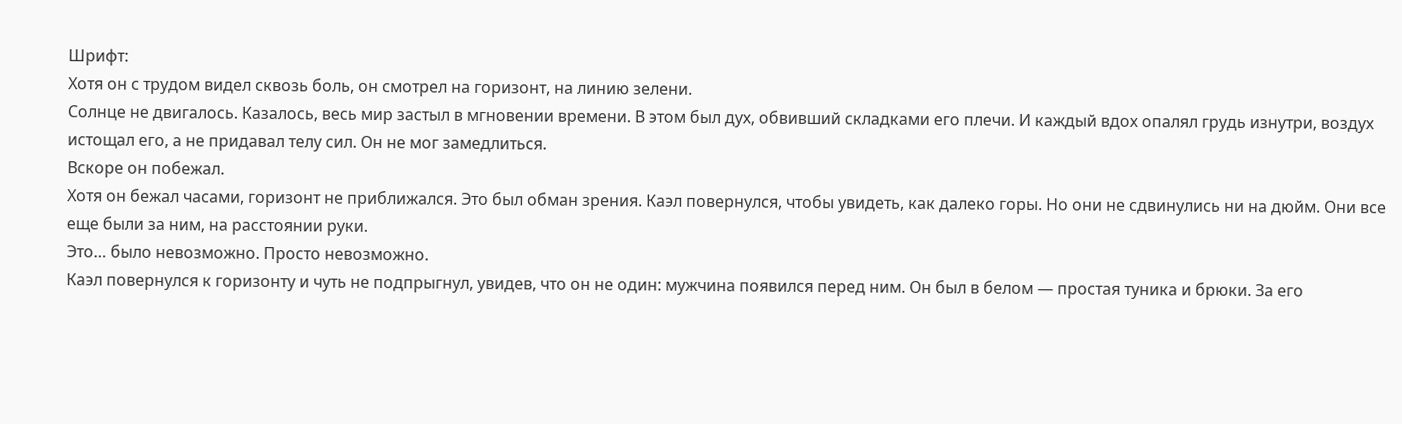Шрифт:
Хотя он с трудом видел сквозь боль, он смотрел на горизонт, на линию зелени.
Солнце не двигалось. Казалось, весь мир застыл в мгновении времени. В этом был дух, обвивший складками его плечи. И каждый вдох опалял грудь изнутри, воздух истощал его, а не придавал телу сил. Он не мог замедлиться.
Вскоре он побежал.
Хотя он бежал часами, горизонт не приближался. Это был обман зрения. Каэл повернулся, чтобы увидеть, как далеко горы. Но они не сдвинулись ни на дюйм. Они все еще были за ним, на расстоянии руки.
Это… было невозможно. Просто невозможно.
Каэл повернулся к горизонту и чуть не подпрыгнул, увидев, что он не один: мужчина появился перед ним. Он был в белом — простая туника и брюки. За его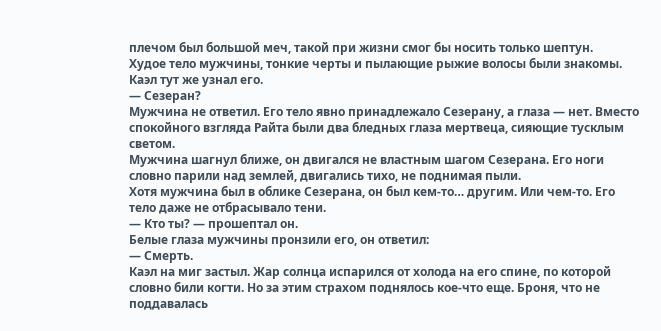плечом был большой меч, такой при жизни смог бы носить только шептун.
Худое тело мужчины, тонкие черты и пылающие рыжие волосы были знакомы. Каэл тут же узнал его.
— Сезеран?
Мужчина не ответил. Его тело явно принадлежало Сезерану, а глаза — нет. Вместо спокойного взгляда Райта были два бледных глаза мертвеца, сияющие тусклым светом.
Мужчина шагнул ближе, он двигался не властным шагом Сезерана. Его ноги словно парили над землей, двигались тихо, не поднимая пыли.
Хотя мужчина был в облике Сезерана, он был кем-то… другим. Или чем-то. Его тело даже не отбрасывало тени.
— Кто ты? — прошептал он.
Белые глаза мужчины пронзили его, он ответил:
— Смерть.
Каэл на миг застыл. Жар солнца испарился от холода на его спине, по которой словно били когти. Но за этим страхом поднялось кое-что еще. Броня, что не поддавалась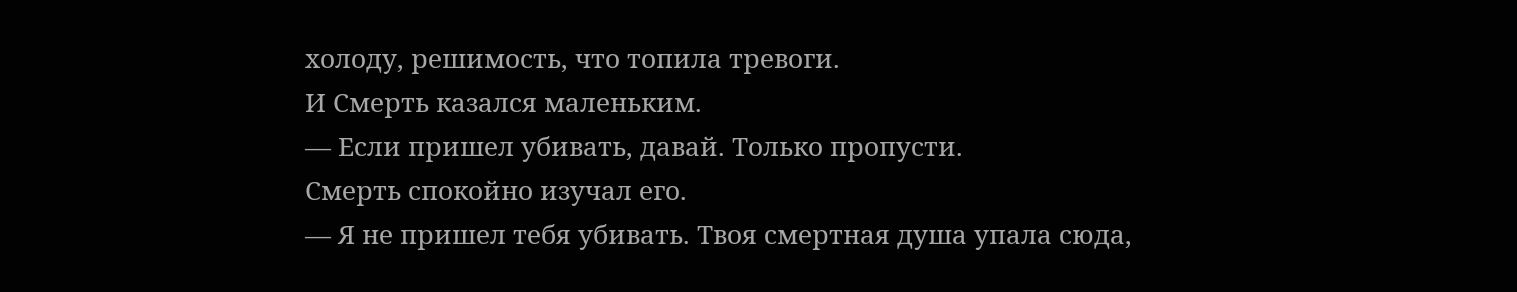холоду, решимость, что топила тревоги.
И Смерть казался маленьким.
— Если пришел убивать, давай. Только пропусти.
Смерть спокойно изучал его.
— Я не пришел тебя убивать. Твоя смертная душа упала сюда,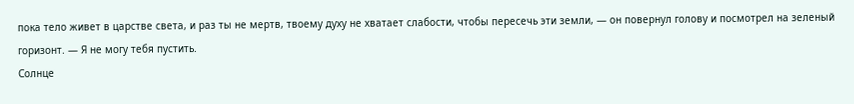пока тело живет в царстве света, и раз ты не мертв, твоему духу не хватает слабости, чтобы пересечь эти земли, — он повернул голову и посмотрел на зеленый горизонт. — Я не могу тебя пустить.
Солнце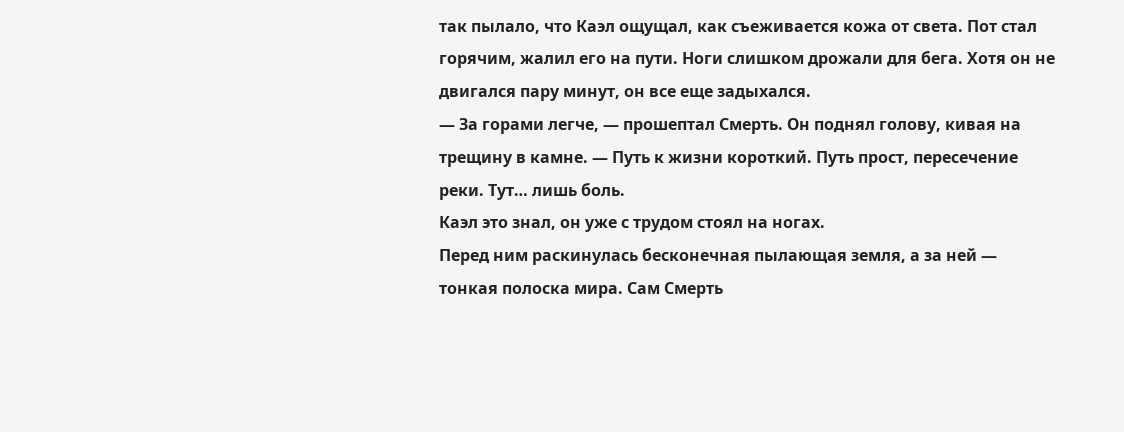так пылало, что Каэл ощущал, как съеживается кожа от света. Пот стал горячим, жалил его на пути. Ноги слишком дрожали для бега. Хотя он не двигался пару минут, он все еще задыхался.
— За горами легче, — прошептал Смерть. Он поднял голову, кивая на трещину в камне. — Путь к жизни короткий. Путь прост, пересечение реки. Тут… лишь боль.
Каэл это знал, он уже с трудом стоял на ногах.
Перед ним раскинулась бесконечная пылающая земля, а за ней — тонкая полоска мира. Сам Смерть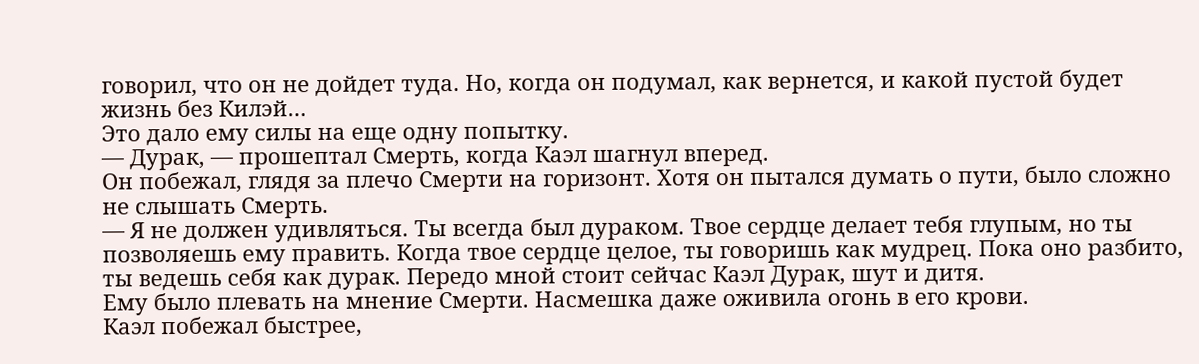говорил, что он не дойдет туда. Но, когда он подумал, как вернется, и какой пустой будет жизнь без Килэй…
Это дало ему силы на еще одну попытку.
— Дурак, — прошептал Смерть, когда Каэл шагнул вперед.
Он побежал, глядя за плечо Смерти на горизонт. Хотя он пытался думать о пути, было сложно не слышать Смерть.
— Я не должен удивляться. Ты всегда был дураком. Твое сердце делает тебя глупым, но ты позволяешь ему править. Когда твое сердце целое, ты говоришь как мудрец. Пока оно разбито, ты ведешь себя как дурак. Передо мной стоит сейчас Каэл Дурак, шут и дитя.
Ему было плевать на мнение Смерти. Насмешка даже оживила огонь в его крови.
Каэл побежал быстрее,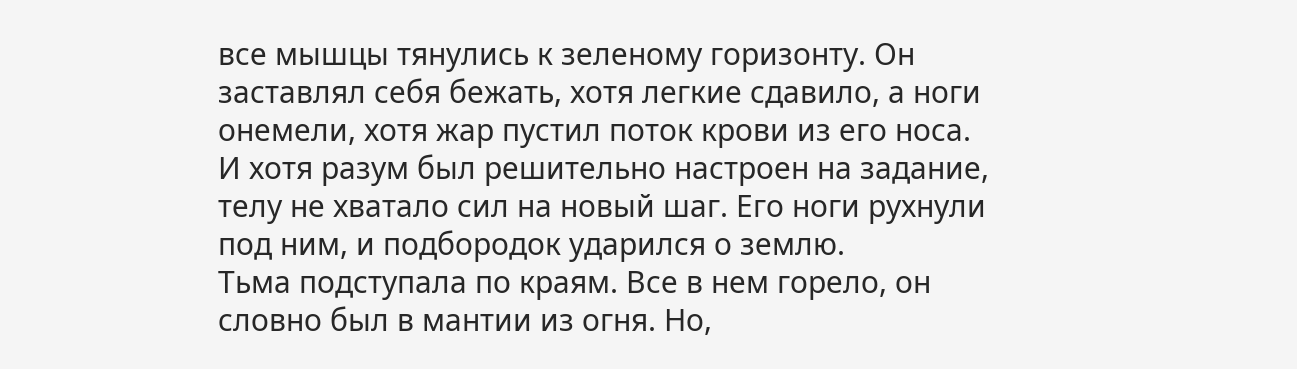все мышцы тянулись к зеленому горизонту. Он заставлял себя бежать, хотя легкие сдавило, а ноги онемели, хотя жар пустил поток крови из его носа.
И хотя разум был решительно настроен на задание, телу не хватало сил на новый шаг. Его ноги рухнули под ним, и подбородок ударился о землю.
Тьма подступала по краям. Все в нем горело, он словно был в мантии из огня. Но,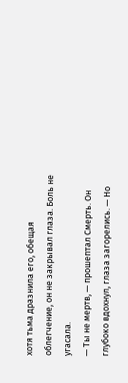хотя тьма дразнила его, обещая облегчение, он не закрывал глаза. Боль не угасала.
— Ты не мертв, — прошептал Смерть. Он глубоко вдохнул, глаза загорелись. — Но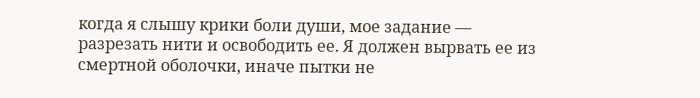когда я слышу крики боли души, мое задание — разрезать нити и освободить ее. Я должен вырвать ее из смертной оболочки, иначе пытки не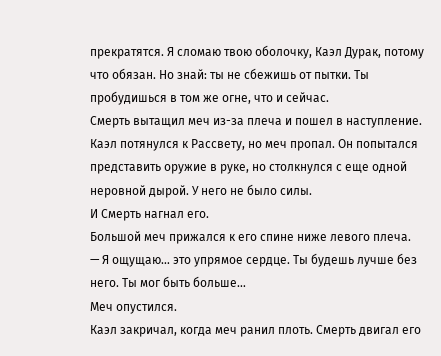прекратятся. Я сломаю твою оболочку, Каэл Дурак, потому что обязан. Но знай: ты не сбежишь от пытки. Ты пробудишься в том же огне, что и сейчас.
Смерть вытащил меч из-за плеча и пошел в наступление.
Каэл потянулся к Рассвету, но меч пропал. Он попытался представить оружие в руке, но столкнулся с еще одной неровной дырой. У него не было силы.
И Смерть нагнал его.
Большой меч прижался к его спине ниже левого плеча.
— Я ощущаю… это упрямое сердце. Ты будешь лучше без него. Ты мог быть больше…
Меч опустился.
Каэл закричал, когда меч ранил плоть. Смерть двигал его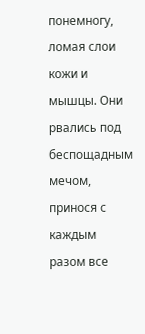понемногу, ломая слои кожи и мышцы. Они рвались под беспощадным мечом, принося с каждым разом все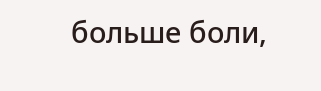больше боли,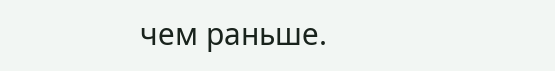чем раньше.